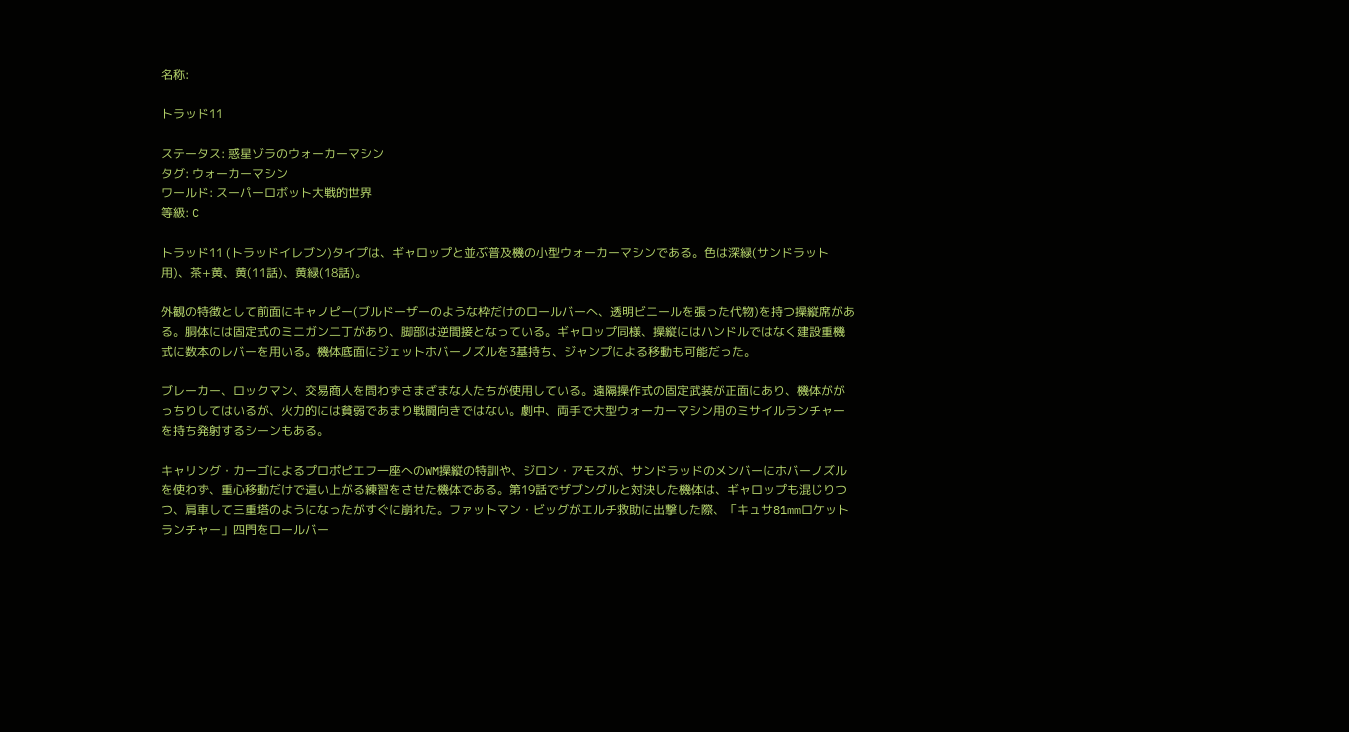名称:

トラッド11

ステータス: 惑星ゾラのウォーカーマシン
タグ: ウォーカーマシン
ワールド: スーパーロボット大戦的世界
等級: C

トラッド11 (トラッドイレブン)タイプは、ギャロップと並ぶ普及機の小型ウォーカーマシンである。色は深緑(サンドラット用)、茶+黄、黄(11話)、黄緑(18話)。

外観の特徴として前面にキャノピー(ブルドーザーのような枠だけのロールバーへ、透明ビニールを張った代物)を持つ操縦席がある。胴体には固定式のミニガン二丁があり、脚部は逆間接となっている。ギャロップ同様、操縦にはハンドルではなく建設重機式に数本のレバーを用いる。機体底面にジェットホバーノズルを3基持ち、ジャンプによる移動も可能だった。

ブレーカー、ロックマン、交易商人を問わずさまざまな人たちが使用している。遠隔操作式の固定武装が正面にあり、機体ががっちりしてはいるが、火力的には貧弱であまり戦闘向きではない。劇中、両手で大型ウォーカーマシン用のミサイルランチャーを持ち発射するシーンもある。

キャリング・カーゴによるプロポピエフ一座へのWM操縦の特訓や、ジロン・アモスが、サンドラッドのメンバーにホバーノズルを使わず、重心移動だけで這い上がる練習をさせた機体である。第19話でザブングルと対決した機体は、ギャロップも混じりつつ、肩車して三重塔のようになったがすぐに崩れた。ファットマン・ビッグがエルチ救助に出撃した際、「キュサ81mmロケットランチャー」四門をロールバー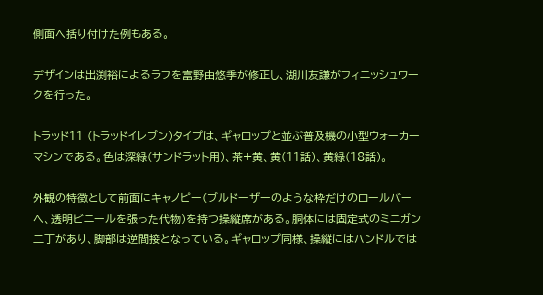側面へ括り付けた例もある。

デザインは出渕裕によるラフを富野由悠季が修正し、湖川友謙がフィニッシュワークを行った。

トラッド11 (トラッドイレブン)タイプは、ギャロップと並ぶ普及機の小型ウォーカーマシンである。色は深緑(サンドラット用)、茶+黄、黄(11話)、黄緑(18話)。

外観の特徴として前面にキャノピー(ブルドーザーのような枠だけのロールバーへ、透明ビニールを張った代物)を持つ操縦席がある。胴体には固定式のミニガン二丁があり、脚部は逆間接となっている。ギャロップ同様、操縦にはハンドルでは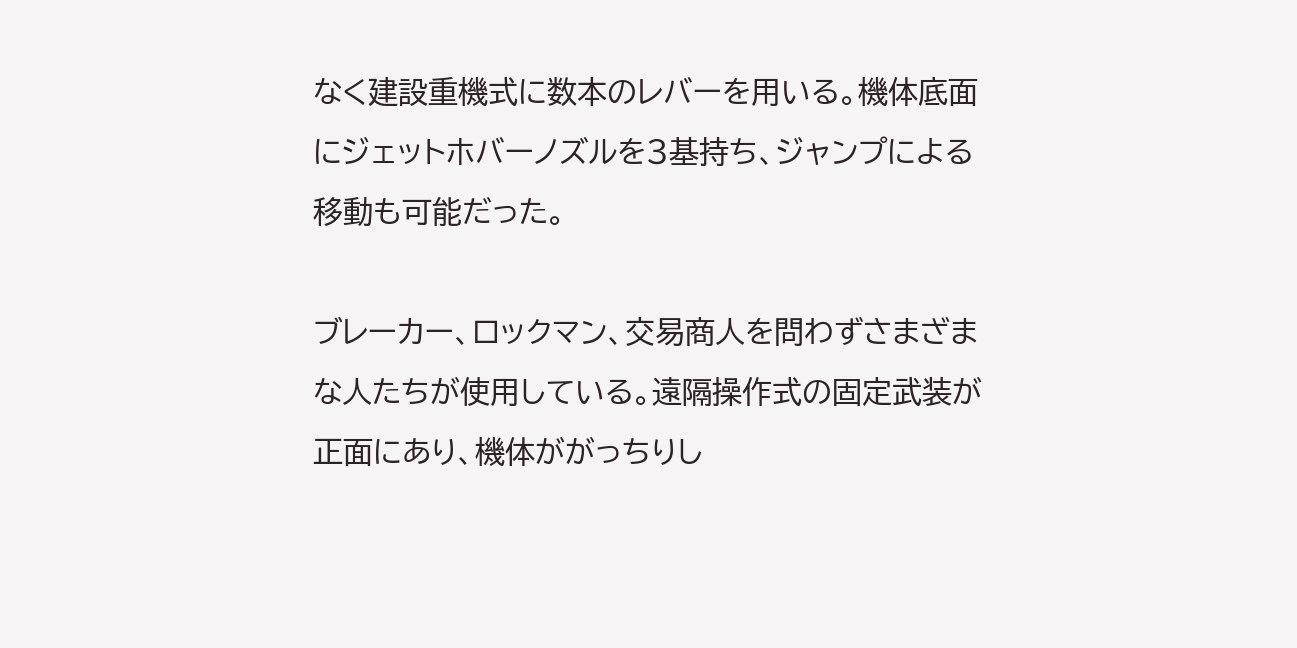なく建設重機式に数本のレバーを用いる。機体底面にジェットホバーノズルを3基持ち、ジャンプによる移動も可能だった。

ブレーカー、ロックマン、交易商人を問わずさまざまな人たちが使用している。遠隔操作式の固定武装が正面にあり、機体ががっちりし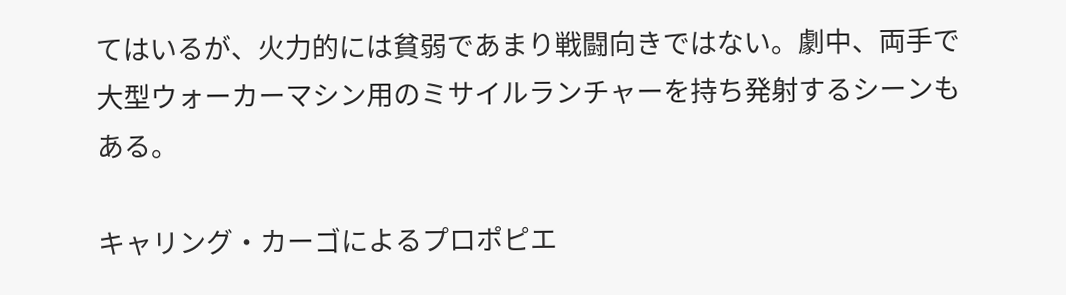てはいるが、火力的には貧弱であまり戦闘向きではない。劇中、両手で大型ウォーカーマシン用のミサイルランチャーを持ち発射するシーンもある。

キャリング・カーゴによるプロポピエ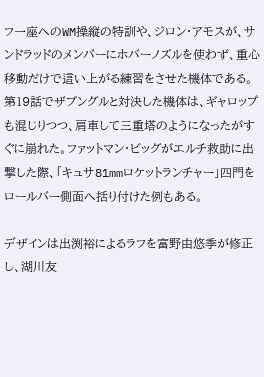フ一座へのWM操縦の特訓や、ジロン・アモスが、サンドラッドのメンバーにホバーノズルを使わず、重心移動だけで這い上がる練習をさせた機体である。第19話でザブングルと対決した機体は、ギャロップも混じりつつ、肩車して三重塔のようになったがすぐに崩れた。ファットマン・ビッグがエルチ救助に出撃した際、「キュサ81mmロケットランチャー」四門をロールバー側面へ括り付けた例もある。

デザインは出渕裕によるラフを富野由悠季が修正し、湖川友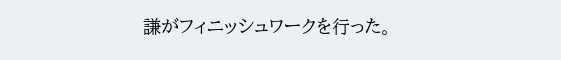謙がフィニッシュワークを行った。